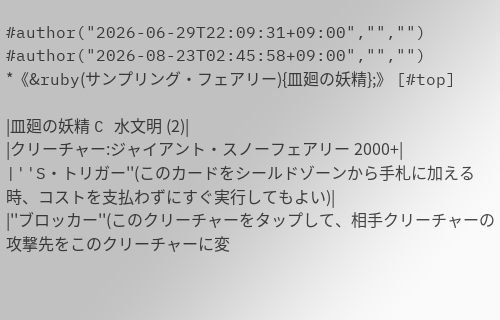#author("2026-06-29T22:09:31+09:00","","")
#author("2026-08-23T02:45:58+09:00","","")
*《&ruby(サンプリング・フェアリー){皿廻の妖精};》 [#top]

|皿廻の妖精 C 水文明 (2)|
|クリーチャー:ジャイアント・スノーフェアリー 2000+|
|''S・トリガー''(このカードをシールドゾーンから手札に加える時、コストを支払わずにすぐ実行してもよい)|
|''ブロッカー''(このクリーチャーをタップして、相手クリーチャーの攻撃先をこのクリーチャーに変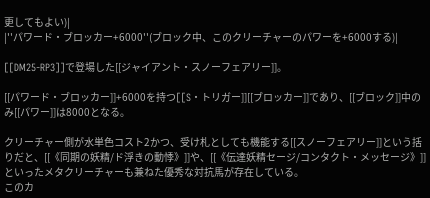更してもよい)|
|''パワード・ブロッカー+6000''(ブロック中、このクリーチャーのパワーを+6000する)|

[[DM25-RP3]]で登場した[[ジャイアント・スノーフェアリー]]。

[[パワード・ブロッカー]]+6000を持つ[[S・トリガー]][[ブロッカー]]であり、[[ブロック]]中のみ[[パワー]]は8000となる。

クリーチャー側が水単色コスト2かつ、受け札としても機能する[[スノーフェアリー]]という括りだと、[[《同期の妖精/ド浮きの動悸》]]や、[[《伝達妖精セージ/コンタクト・メッセージ》]]といったメタクリーチャーも兼ねた優秀な対抗馬が存在している。
このカ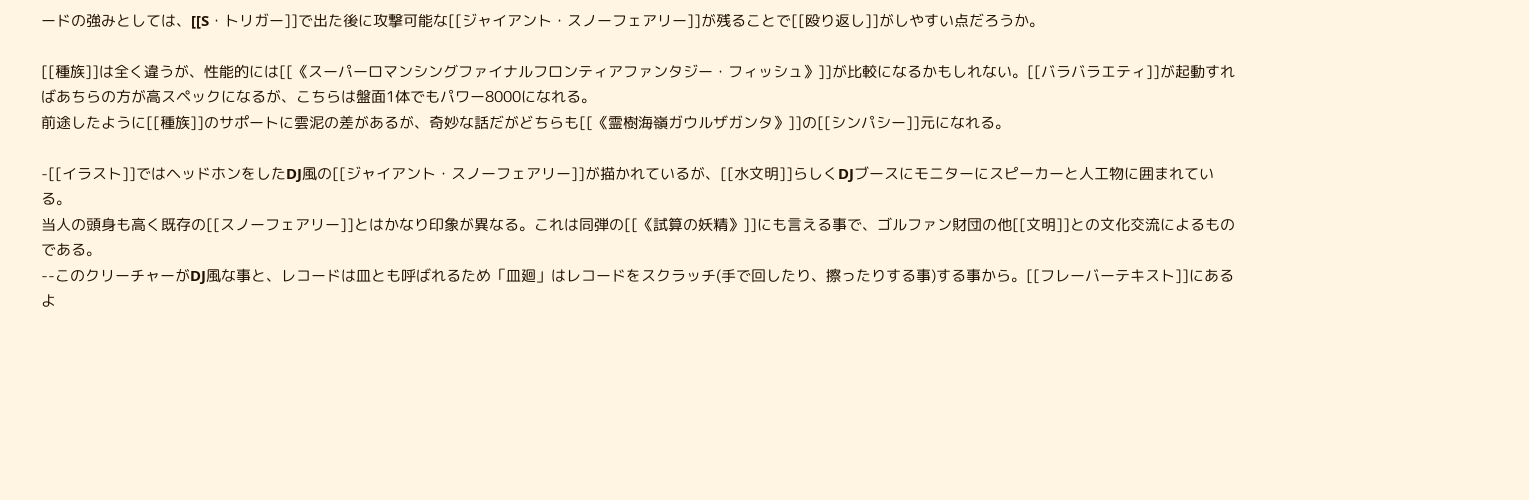ードの強みとしては、[[S・トリガー]]で出た後に攻撃可能な[[ジャイアント・スノーフェアリー]]が残ることで[[殴り返し]]がしやすい点だろうか。

[[種族]]は全く違うが、性能的には[[《スーパーロマンシングファイナルフロンティアファンタジー・フィッシュ》]]が比較になるかもしれない。[[バラバラエティ]]が起動すればあちらの方が高スペックになるが、こちらは盤面1体でもパワー8000になれる。
前途したように[[種族]]のサポートに雲泥の差があるが、奇妙な話だがどちらも[[《霊樹海嶺ガウルザガンタ》]]の[[シンパシー]]元になれる。

-[[イラスト]]ではヘッドホンをしたDJ風の[[ジャイアント・スノーフェアリー]]が描かれているが、[[水文明]]らしくDJブースにモニターにスピーカーと人工物に囲まれている。
当人の頭身も高く既存の[[スノーフェアリー]]とはかなり印象が異なる。これは同弾の[[《試算の妖精》]]にも言える事で、ゴルファン財団の他[[文明]]との文化交流によるものである。
--このクリーチャーがDJ風な事と、レコードは皿とも呼ばれるため「皿廻」はレコードをスクラッチ(手で回したり、擦ったりする事)する事から。[[フレーバーテキスト]]にあるよ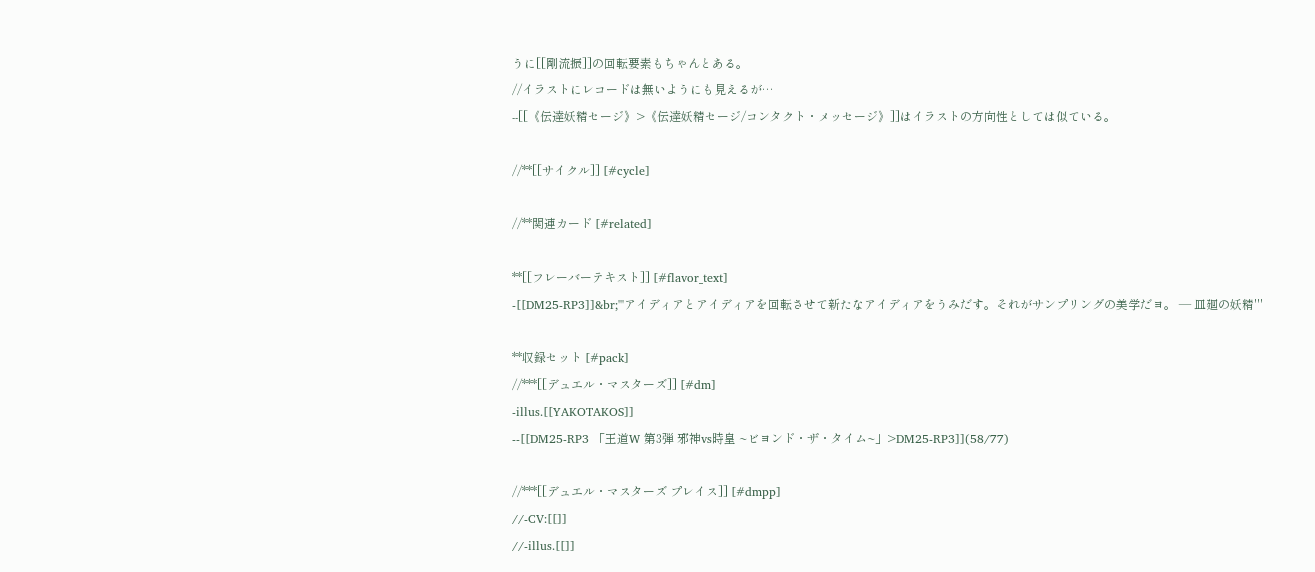うに[[剛流振]]の回転要素もちゃんとある。
//イラストにレコードは無いようにも見えるが…
--[[《伝達妖精セージ》>《伝達妖精セージ/コンタクト・メッセージ》]]はイラストの方向性としては似ている。

//**[[サイクル]] [#cycle]

//**関連カード [#related]

**[[フレーバーテキスト]] [#flavor_text]
-[[DM25-RP3]]&br;'''アイディアとアイディアを回転させて新たなアイディアをうみだす。それがサンプリングの美学だヨ。 — 皿廻の妖精'''

**収録セット [#pack]
//***[[デュエル・マスターズ]] [#dm]
-illus.[[YAKOTAKOS]]
--[[DM25-RP3 「王道W 第3弾 邪神vs時皇 ~ビヨンド・ザ・タイム~」>DM25-RP3]](58/77)

//***[[デュエル・マスターズ プレイス]] [#dmpp]
//-CV:[[]]
//-illus.[[]]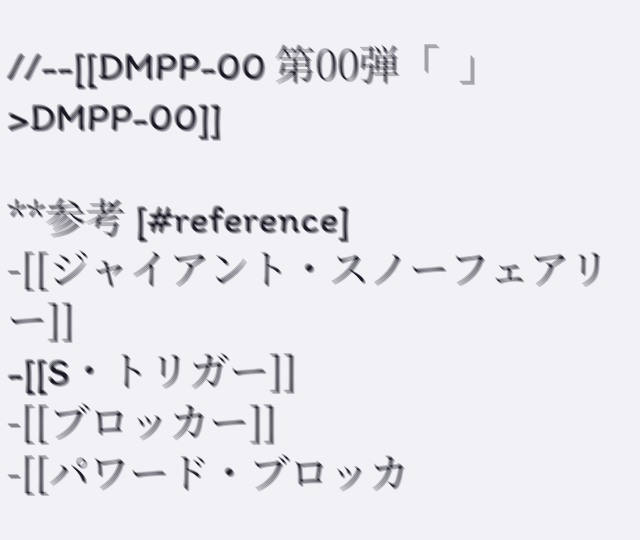//--[[DMPP-00 第00弾「  」>DMPP-00]]

**参考 [#reference]
-[[ジャイアント・スノーフェアリー]]
-[[S・トリガー]]
-[[ブロッカー]]
-[[パワード・ブロッカ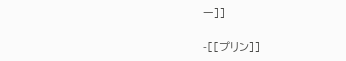ー]]

-[[プリン]]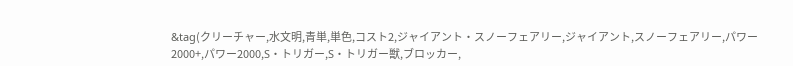&tag(クリーチャー,水文明,青単,単色,コスト2,ジャイアント・スノーフェアリー,ジャイアント,スノーフェアリー,パワー2000+,パワー2000,S・トリガー,S・トリガー獣,ブロッカー,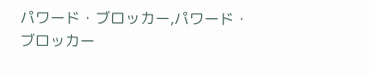パワード・ブロッカー,パワード・ブロッカー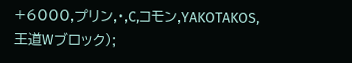+6000,プリン,・,C,コモン,YAKOTAKOS,王道Wブロック);